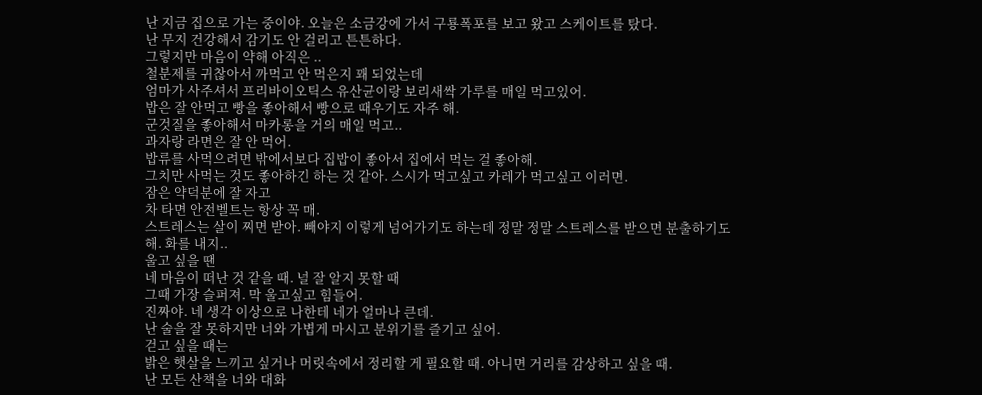난 지금 집으로 가는 중이야. 오늘은 소금강에 가서 구룡폭포를 보고 왔고 스케이트를 탔다.
난 무지 건강해서 감기도 안 걸리고 튼튼하다.
그렇지만 마음이 약해 아직은 ..
철분제를 귀찮아서 까먹고 안 먹은지 꽤 되었는데
엄마가 사주셔서 프리바이오틱스 유산균이랑 보리새싹 가루를 매일 먹고있어.
밥은 잘 안먹고 빵을 좋아해서 빵으로 때우기도 자주 해.
군것질을 좋아해서 마카롱을 거의 매일 먹고..
과자랑 라면은 잘 안 먹어.
밥류를 사먹으려면 밖에서보다 집밥이 좋아서 집에서 먹는 걸 좋아해.
그치만 사먹는 것도 좋아하긴 하는 것 같아. 스시가 먹고싶고 카레가 먹고싶고 이러면.
잠은 약덕분에 잘 자고
차 타면 안전벨트는 항상 꼭 매.
스트레스는 살이 찌면 받아. 빼야지 이렇게 넘어가기도 하는데 정말 정말 스트레스를 받으면 분출하기도 해. 화를 내지..
울고 싶을 땐
네 마음이 떠난 것 같을 때. 널 잘 알지 못할 때
그때 가장 슬퍼져. 막 울고싶고 힘들어.
진짜야. 네 생각 이상으로 나한테 네가 얼마나 큰데.
난 술을 잘 못하지만 너와 가볍게 마시고 분위기를 즐기고 싶어.
걷고 싶을 때는
밝은 햇살을 느끼고 싶거나 머릿속에서 정리할 게 필요할 때. 아니면 거리를 감상하고 싶을 때.
난 모든 산책을 너와 대화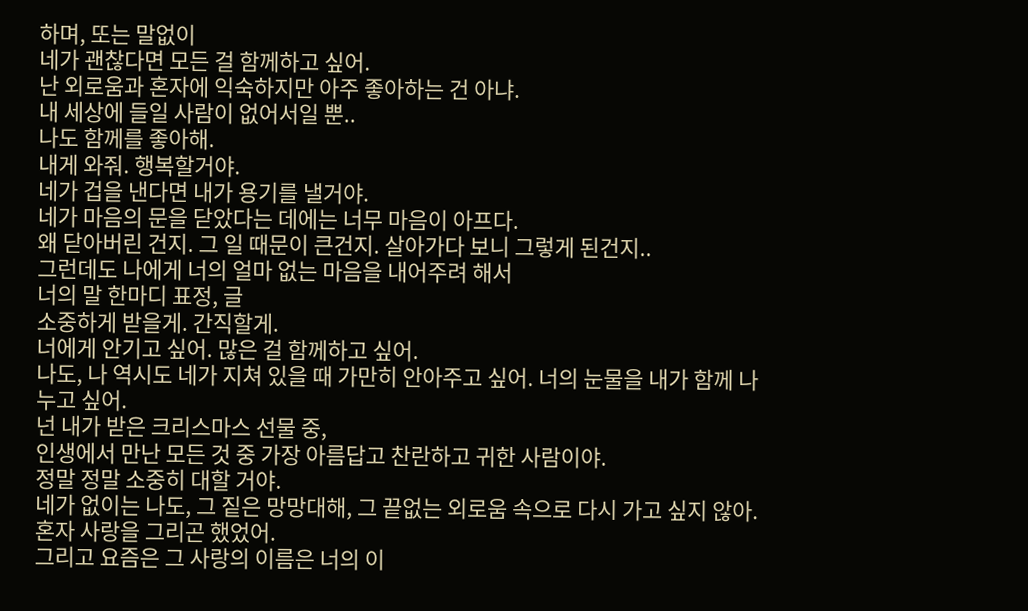하며, 또는 말없이
네가 괜찮다면 모든 걸 함께하고 싶어.
난 외로움과 혼자에 익숙하지만 아주 좋아하는 건 아냐.
내 세상에 들일 사람이 없어서일 뿐..
나도 함께를 좋아해.
내게 와줘. 행복할거야.
네가 겁을 낸다면 내가 용기를 낼거야.
네가 마음의 문을 닫았다는 데에는 너무 마음이 아프다.
왜 닫아버린 건지. 그 일 때문이 큰건지. 살아가다 보니 그렇게 된건지..
그런데도 나에게 너의 얼마 없는 마음을 내어주려 해서
너의 말 한마디 표정, 글
소중하게 받을게. 간직할게.
너에게 안기고 싶어. 많은 걸 함께하고 싶어.
나도, 나 역시도 네가 지쳐 있을 때 가만히 안아주고 싶어. 너의 눈물을 내가 함께 나누고 싶어.
넌 내가 받은 크리스마스 선물 중,
인생에서 만난 모든 것 중 가장 아름답고 찬란하고 귀한 사람이야.
정말 정말 소중히 대할 거야.
네가 없이는 나도, 그 짙은 망망대해, 그 끝없는 외로움 속으로 다시 가고 싶지 않아.
혼자 사랑을 그리곤 했었어.
그리고 요즘은 그 사랑의 이름은 너의 이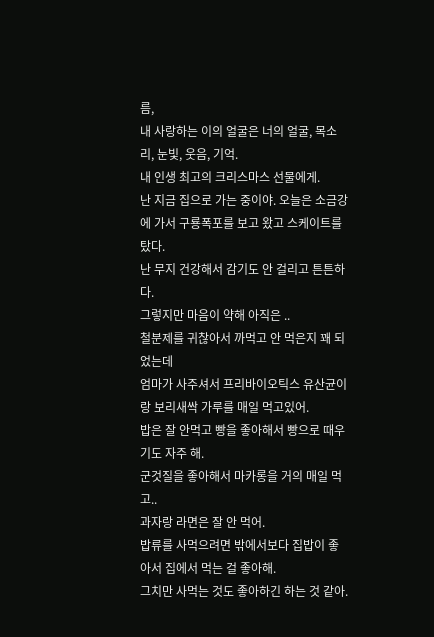름,
내 사랑하는 이의 얼굴은 너의 얼굴, 목소리, 눈빛, 웃음, 기억.
내 인생 최고의 크리스마스 선물에게.
난 지금 집으로 가는 중이야. 오늘은 소금강에 가서 구룡폭포를 보고 왔고 스케이트를 탔다.
난 무지 건강해서 감기도 안 걸리고 튼튼하다.
그렇지만 마음이 약해 아직은 ..
철분제를 귀찮아서 까먹고 안 먹은지 꽤 되었는데
엄마가 사주셔서 프리바이오틱스 유산균이랑 보리새싹 가루를 매일 먹고있어.
밥은 잘 안먹고 빵을 좋아해서 빵으로 때우기도 자주 해.
군것질을 좋아해서 마카롱을 거의 매일 먹고..
과자랑 라면은 잘 안 먹어.
밥류를 사먹으려면 밖에서보다 집밥이 좋아서 집에서 먹는 걸 좋아해.
그치만 사먹는 것도 좋아하긴 하는 것 같아.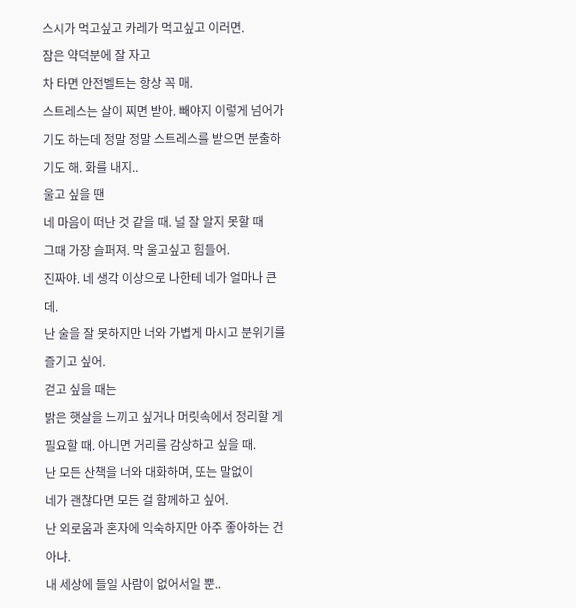스시가 먹고싶고 카레가 먹고싶고 이러면.
잠은 약덕분에 잘 자고
차 타면 안전벨트는 항상 꼭 매.
스트레스는 살이 찌면 받아. 빼야지 이렇게 넘어가기도 하는데 정말 정말 스트레스를 받으면 분출하기도 해. 화를 내지..
울고 싶을 땐
네 마음이 떠난 것 같을 때. 널 잘 알지 못할 때
그때 가장 슬퍼져. 막 울고싶고 힘들어.
진짜야. 네 생각 이상으로 나한테 네가 얼마나 큰데.
난 술을 잘 못하지만 너와 가볍게 마시고 분위기를 즐기고 싶어.
걷고 싶을 때는
밝은 햇살을 느끼고 싶거나 머릿속에서 정리할 게 필요할 때. 아니면 거리를 감상하고 싶을 때.
난 모든 산책을 너와 대화하며, 또는 말없이
네가 괜찮다면 모든 걸 함께하고 싶어.
난 외로움과 혼자에 익숙하지만 아주 좋아하는 건 아냐.
내 세상에 들일 사람이 없어서일 뿐..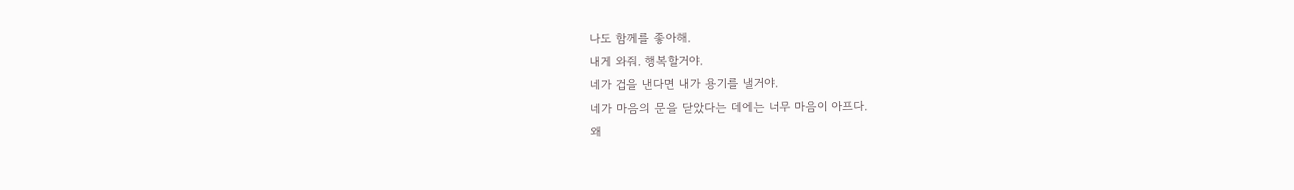나도 함께를 좋아해.
내게 와줘. 행복할거야.
네가 겁을 낸다면 내가 용기를 낼거야.
네가 마음의 문을 닫았다는 데에는 너무 마음이 아프다.
왜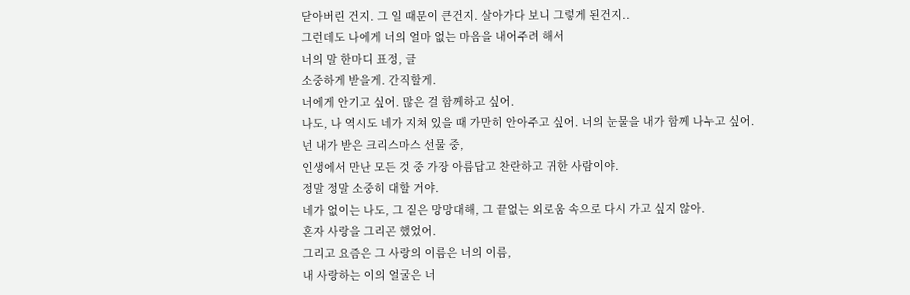닫아버린 건지. 그 일 때문이 큰건지. 살아가다 보니 그렇게 된건지..
그런데도 나에게 너의 얼마 없는 마음을 내어주려 해서
너의 말 한마디 표정, 글
소중하게 받을게. 간직할게.
너에게 안기고 싶어. 많은 걸 함께하고 싶어.
나도, 나 역시도 네가 지쳐 있을 때 가만히 안아주고 싶어. 너의 눈물을 내가 함께 나누고 싶어.
넌 내가 받은 크리스마스 선물 중,
인생에서 만난 모든 것 중 가장 아름답고 찬란하고 귀한 사람이야.
정말 정말 소중히 대할 거야.
네가 없이는 나도, 그 짙은 망망대해, 그 끝없는 외로움 속으로 다시 가고 싶지 않아.
혼자 사랑을 그리곤 했었어.
그리고 요즘은 그 사랑의 이름은 너의 이름,
내 사랑하는 이의 얼굴은 너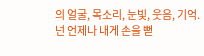의 얼굴, 목소리, 눈빛, 웃음, 기억.
넌 언제나 내게 손을 뻗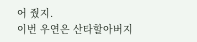어 줬지.
이번 우연은 산타할아버지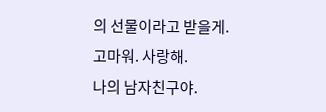의 선물이라고 받을게.
고마워. 사랑해.
나의 남자친구야.